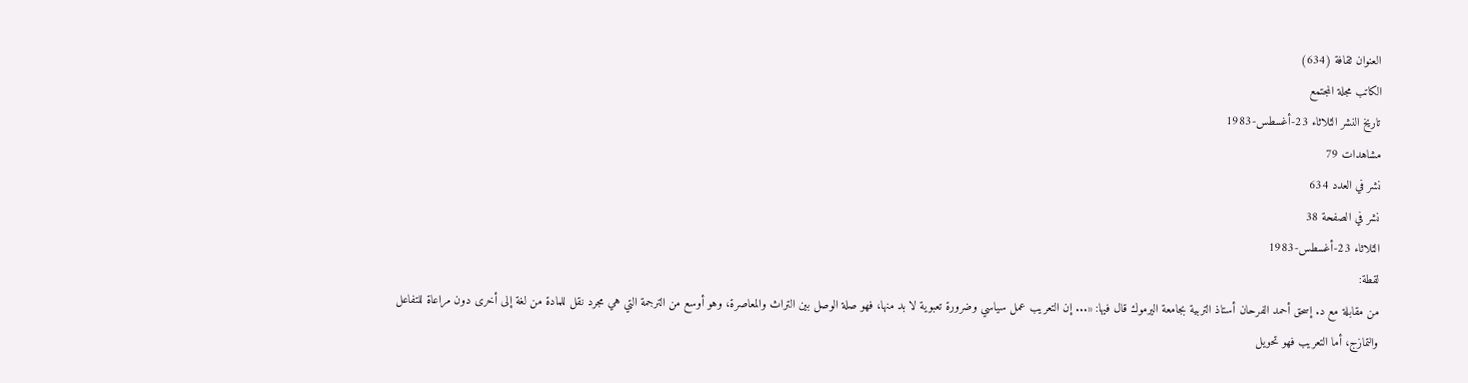العنوان ثقافة (634)
الكاتب مجلة المجتمع
تاريخ النشر الثلاثاء 23-أغسطس-1983
مشاهدات 79
نشر في العدد 634
نشر في الصفحة 38
الثلاثاء 23-أغسطس-1983
لقطة:
من مقابلة مع د. إسحق أحمد الفرحان أستاذ التربية بجامعة اليرموك قال فيها: «... إن التعريب عمل سياسي وضرورة تعبوية لا بد منها، فهو صلة الوصل بين التراث والمعاصرة، وهو أوسع من الترجمة التي هي مجرد نقل للمادة من لغة إلى أخرى دون مراعاة للتفاعل والتمازج، أما التعريب فهو تحويل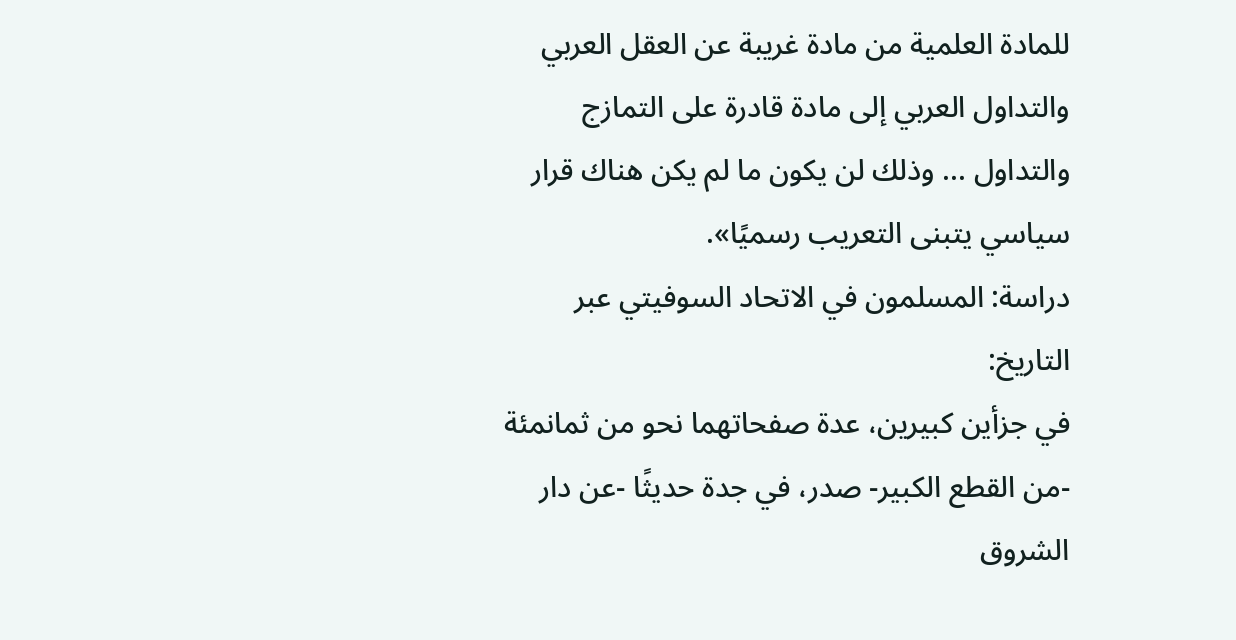للمادة العلمية من مادة غريبة عن العقل العربي والتداول العربي إلى مادة قادرة على التمازج والتداول ... وذلك لن يكون ما لم يكن هناك قرار سياسي يتبنى التعريب رسميًا».
دراسة: المسلمون في الاتحاد السوفيتي عبر التاريخ:
في جزأين كبيرين، عدة صفحاتهما نحو من ثمانمئة -من القطع الكبير- صدر، في جدة حديثًا -عن دار الشروق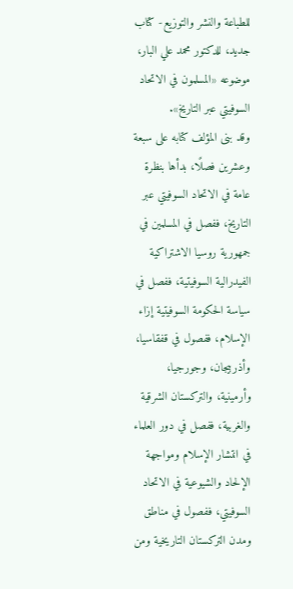للطباعة والنشر والتوزيع- كتاب جديد، للدكتور محمد علي البار، موضوعه «المسلمون في الاتحاد السوفيتي عبر التاريخ».
وقد بنى المؤلف كتابه على سبعة وعشرين فصلًا، بدأها بنظرة عامة في الاتحاد السوفيتي عبر التاريخ، ففصل في المسلمين في جمهورية روسيا الاشتراكية الفيدرالية السوفيتية، ففصل في سياسة الحكومة السوفيتية إزاء الإسلام، ففصول في قفقاسيا، وأذربيجان، وجورجيا، وأرمينية، والتركستان الشرقية والغربية، ففصل في دور العلماء في انتشار الإسلام ومواجهة الإلحاد والشيوعية في الاتحاد السوفيتي، ففصول في مناطق ومدن التركستان التاريخية ومن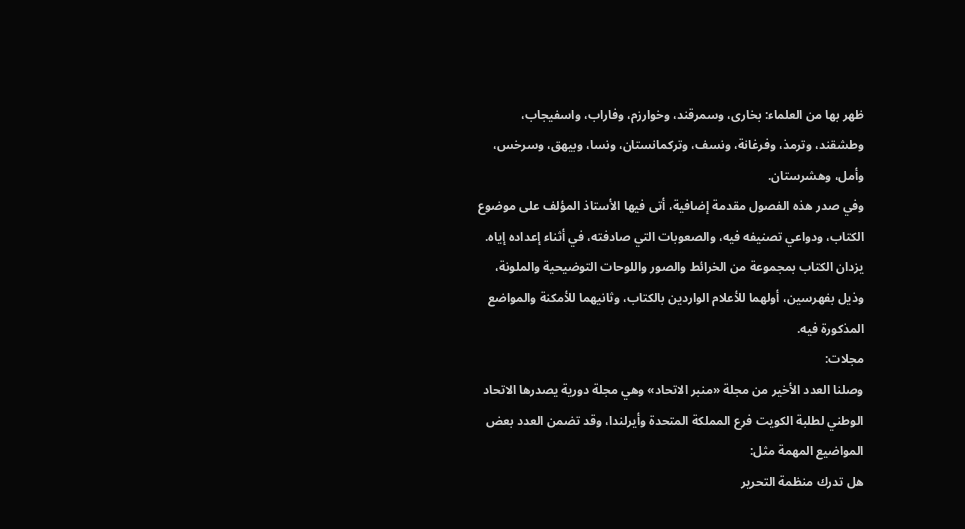ظهر بها من العلماء: بخارى، وسمرقند، وخوارزم، وفاراب، واسفيجاب، وطشقند، وترمذ، وفرغانة، ونسف، وتركمانستان، ونسا، وبيهق، وسرخس، وأمل، وهشرستان.
وفي صدر هذه الفصول مقدمة إضافية، أتى فيها الأستاذ المؤلف على موضوع الكتاب، ودواعي تصنيفه فيه، والصعوبات التي صادفته، في أثناء إعداده إياه.
يزدان الكتاب بمجموعة من الخرائط والصور واللوحات التوضيحية والملونة، وذيل بفهرسين، أولهما للأعلام الواردين بالكتاب، وثانيهما للأمكنة والمواضع المذكورة فيه.
مجلات:
وصلنا العدد الأخير من مجلة «منبر الاتحاد» وهي مجلة دورية يصدرها الاتحاد الوطني لطلبة الكويت فرع المملكة المتحدة وأيرلندا، وقد تضمن العدد بعض المواضيع المهمة مثل:
هل تدرك منظمة التحرير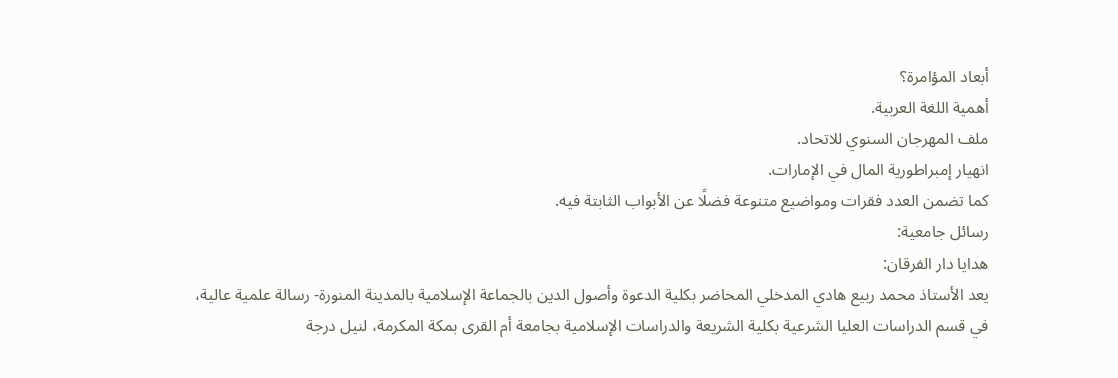أبعاد المؤامرة؟
أهمية اللغة العربية.
ملف المهرجان السنوي للاتحاد.
انهيار إمبراطورية المال في الإمارات.
كما تضمن العدد فقرات ومواضيع متنوعة فضلًا عن الأبواب الثابتة فيه.
رسائل جامعية:
هدايا دار الفرقان:
يعد الأستاذ محمد ربيع هادي المدخلي المحاضر بكلية الدعوة وأصول الدين بالجماعة الإسلامية بالمدينة المنورة- رسالة علمية عالية، في قسم الدراسات العليا الشرعية بكلية الشريعة والدراسات الإسلامية بجامعة أم القرى بمكة المكرمة، لنيل درجة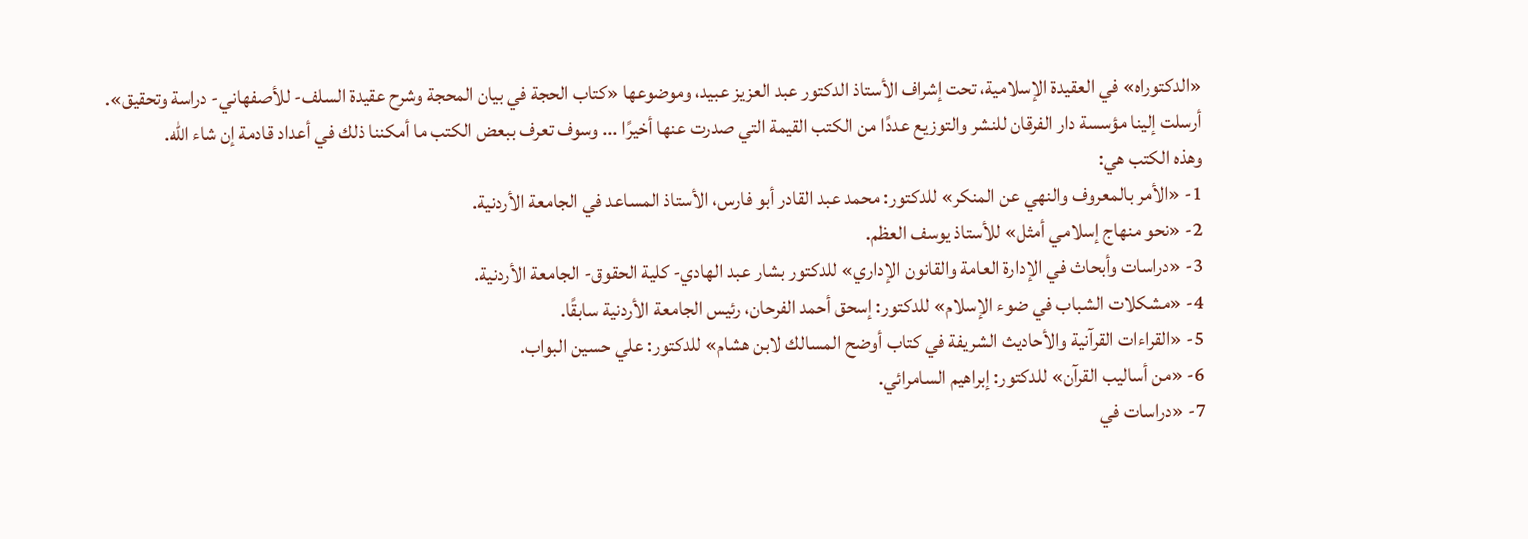«الدكتوراه» في العقيدة الإسلامية، تحت إشراف الأستاذ الدكتور عبد العزيز عبيد، وموضوعها «كتاب الحجة في بيان المحجة وشرح عقيدة السلف- للأصفهاني- دراسة وتحقيق».
أرسلت إلينا مؤسسة دار الفرقان للنشر والتوزيع عددًا من الكتب القيمة التي صدرت عنها أخيرًا ... وسوف تعرف ببعض الكتب ما أمكننا ذلك في أعداد قادمة إن شاء الله.
وهذه الكتب هي:
1- «الأمر بالمعروف والنهي عن المنكر» للدكتور: محمد عبد القادر أبو فارس، الأستاذ المساعد في الجامعة الأردنية.
2- «نحو منهاج إسلامي أمثل» للأستاذ يوسف العظم.
3- «دراسات وأبحاث في الإدارة العامة والقانون الإداري» للدكتور بشار عبد الهادي- كلية الحقوق- الجامعة الأردنية.
4- «مشكلات الشباب في ضوء الإسلام» للدكتور: إسحق أحمد الفرحان، رئيس الجامعة الأردنية سابقًا.
5- «القراءات القرآنية والأحاديث الشريفة في كتاب أوضح المسالك لابن هشام» للدكتور: علي حسين البواب.
6- «من أساليب القرآن» للدكتور: إبراهيم السامرائي.
7- «دراسات في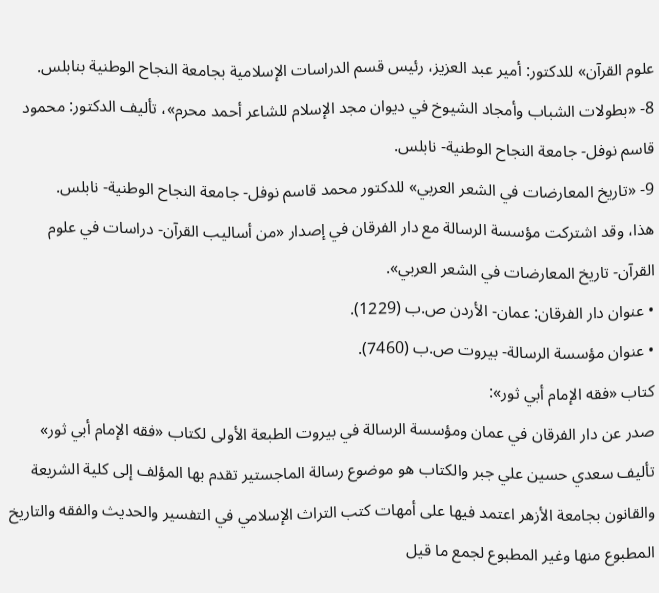علوم القرآن» للدكتور: أمير عبد العزيز، رئيس قسم الدراسات الإسلامية بجامعة النجاح الوطنية بنابلس.
8- «بطولات الشباب وأمجاد الشيوخ في ديوان مجد الإسلام للشاعر أحمد محرم»، تأليف الدكتور: محمود قاسم نوفل- جامعة النجاح الوطنية- نابلس.
9- «تاريخ المعارضات في الشعر العربي» للدكتور محمد قاسم نوفل- جامعة النجاح الوطنية- نابلس.
هذا، وقد اشتركت مؤسسة الرسالة مع دار الفرقان في إصدار «من أساليب القرآن- دراسات في علوم القرآن- تاريخ المعارضات في الشعر العربي».
• عنوان دار الفرقان: عمان- الأردن ص.ب (1229).
• عنوان مؤسسة الرسالة- بيروت ص.ب (7460).
كتاب «فقه الإمام أبي ثور»:
صدر عن دار الفرقان في عمان ومؤسسة الرسالة في بيروت الطبعة الأولى لكتاب «فقه الإمام أبي ثور» تأليف سعدي حسين علي جبر والكتاب هو موضوع رسالة الماجستير تقدم بها المؤلف إلى كلية الشريعة والقانون بجامعة الأزهر اعتمد فيها على أمهات كتب التراث الإسلامي في التفسير والحديث والفقه والتاريخ المطبوع منها وغير المطبوع لجمع ما قيل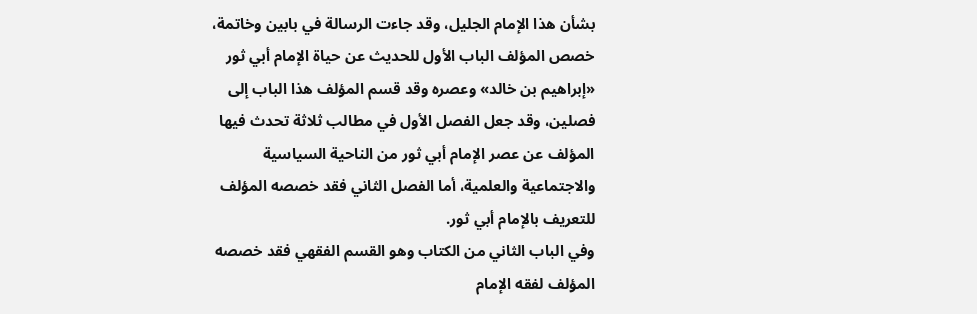بشأن هذا الإمام الجليل، وقد جاءت الرسالة في بابين وخاتمة، خصص المؤلف الباب الأول للحديث عن حياة الإمام أبي ثور «إبراهيم بن خالد» وعصره وقد قسم المؤلف هذا الباب إلى فصلين، وقد جعل الفصل الأول في مطالب ثلاثة تحدث فيها المؤلف عن عصر الإمام أبي ثور من الناحية السياسية والاجتماعية والعلمية، أما الفصل الثاني فقد خصصه المؤلف للتعريف بالإمام أبي ثور.
وفي الباب الثاني من الكتاب وهو القسم الفقهي فقد خصصه المؤلف لفقه الإمام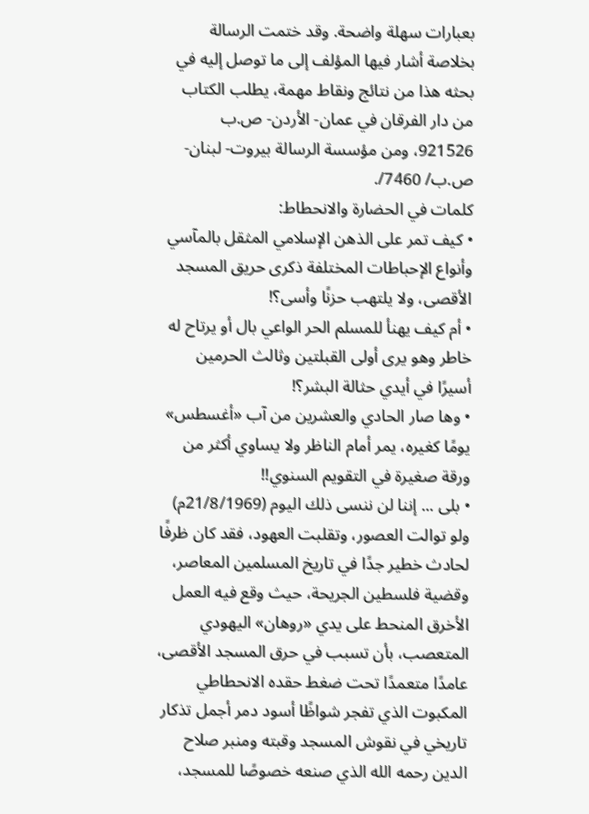بعبارات سهلة واضحة. وقد ختمت الرسالة بخلاصة أشار فيها المؤلف إلى ما توصل إليه في بحثه هذا من نتائج ونقاط مهمة، يطلب الكتاب من دار الفرقان في عمان- الأردن- ص.ب 921526، ومن مؤسسة الرسالة بيروت- لبنان- ص.ب/ 7460/.
كلمات في الحضارة والانحطاط:
• كيف تمر على الذهن الإسلامي المثقل بالمآسي وأنواع الإحباطات المختلفة ذكرى حريق المسجد الأقصى، ولا يلتهب حزنًا وأسى؟!
• أم كيف يهنأ للمسلم الحر الواعي بال أو يرتاح له خاطر وهو يرى أولى القبلتين وثالث الحرمين أسيرًا في أيدي حثالة البشر؟!
• وها صار الحادي والعشرين من آب «أغسطس» يومًا كغيره، يمر أمام الناظر ولا يساوي أكثر من ورقة صغيرة في التقويم السنوي!!
• بلى ... إننا لن ننسى ذلك اليوم (21/8/1969م) ولو توالت العصور، وتقلبت العهود، فقد كان ظرفًا لحادث خطير جدًا في تاريخ المسلمين المعاصر، وقضية فلسطين الجريحة، حيث وقع فيه العمل الأخرق المنحط على يدي «روهان» اليهودي المتعصب، بأن تسبب في حرق المسجد الأقصى، عامدًا متعمدًا تحت ضغط حقده الانحطاطي المكبوت الذي تفجر شواظًا أسود دمر أجمل تذكار تاريخي في نقوش المسجد وقبته ومنبر صلاح الدين رحمه الله الذي صنعه خصوصًا للمسجد،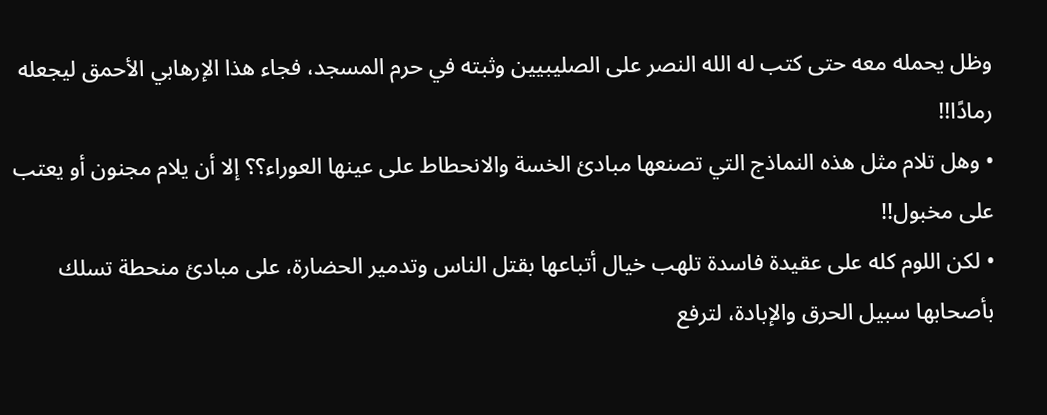وظل يحمله معه حتى كتب له الله النصر على الصليبيين وثبته في حرم المسجد، فجاء هذا الإرهابي الأحمق ليجعله رمادًا!!
• وهل تلام مثل هذه النماذج التي تصنعها مبادئ الخسة والانحطاط على عينها العوراء؟؟ إلا أن يلام مجنون أو يعتب على مخبول!!
• لكن اللوم كله على عقيدة فاسدة تلهب خيال أتباعها بقتل الناس وتدمير الحضارة، على مبادئ منحطة تسلك بأصحابها سبيل الحرق والإبادة، لترفع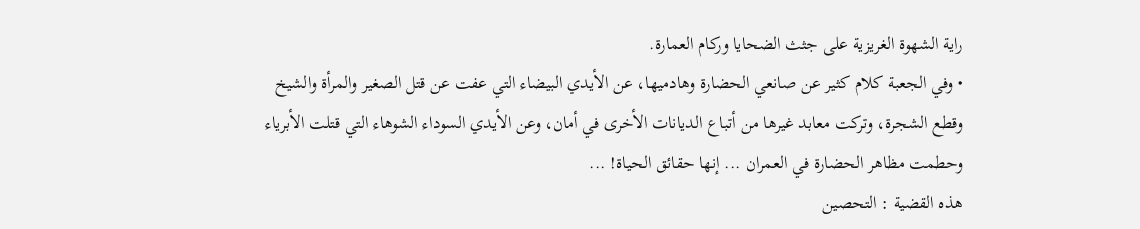راية الشهوة الغريزية على جثث الضحايا وركام العمارة.
• وفي الجعبة كلام كثير عن صانعي الحضارة وهادميها، عن الأيدي البيضاء التي عفت عن قتل الصغير والمرأة والشيخ وقطع الشجرة، وتركت معابد غيرها من أتباع الديانات الأخرى في أمان، وعن الأيدي السوداء الشوهاء التي قتلت الأبرياء وحطمت مظاهر الحضارة في العمران ... إنها حقائق الحياة! ...
هذه القضية : التحصين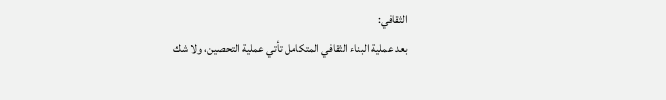الثقافي:
بعد عملية البناء الثقافي المتكامل تأتي عملية التحصين، ولا شك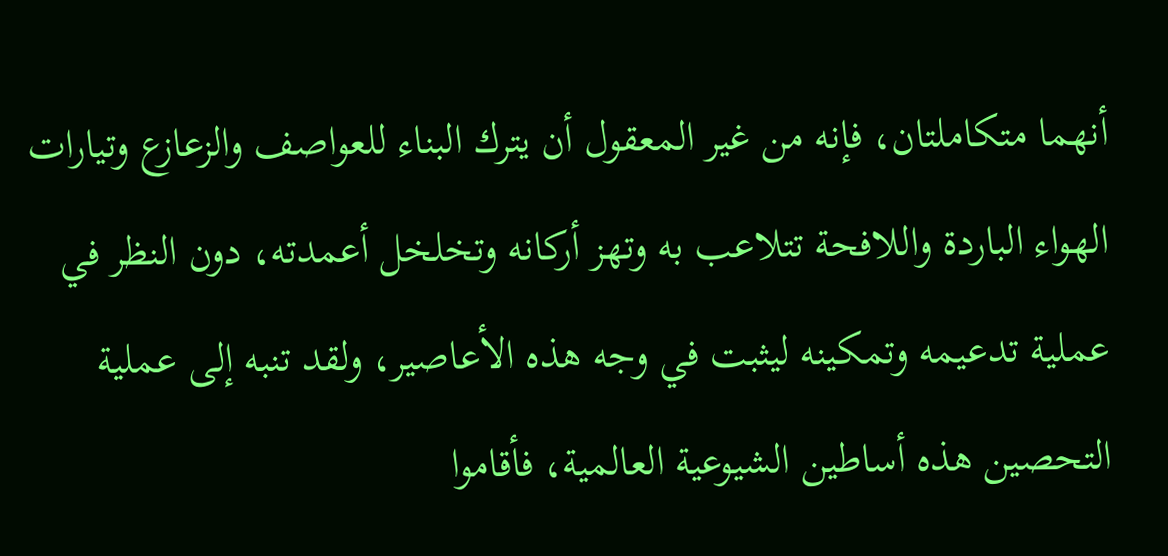أنهما متكاملتان، فإنه من غير المعقول أن يترك البناء للعواصف والزعازع وتيارات الهواء الباردة واللافحة تتلاعب به وتهز أركانه وتخلخل أعمدته، دون النظر في عملية تدعيمه وتمكينه ليثبت في وجه هذه الأعاصير، ولقد تنبه إلى عملية التحصين هذه أساطين الشيوعية العالمية، فأقاموا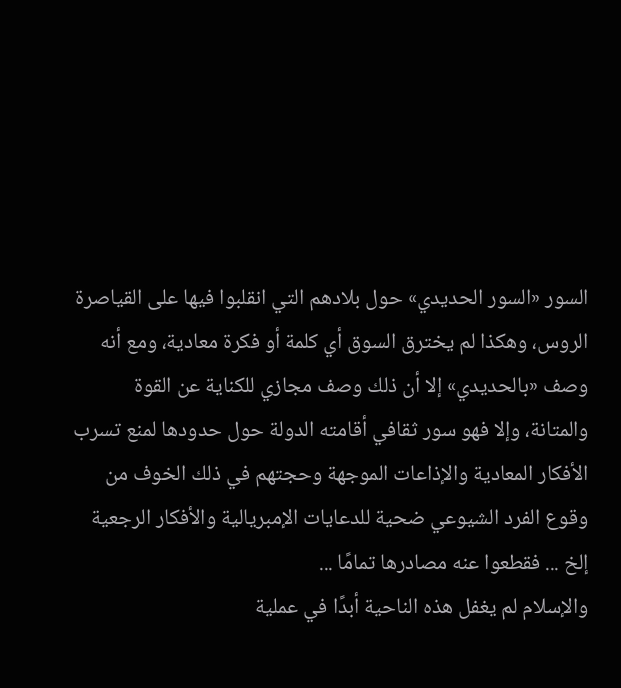السور «السور الحديدي» حول بلادهم التي انقلبوا فيها على القياصرة الروس، وهكذا لم يخترق السوق أي كلمة أو فكرة معادية، ومع أنه وصف «بالحديدي» إلا أن ذلك وصف مجازي للكناية عن القوة والمتانة، وإلا فهو سور ثقافي أقامته الدولة حول حدودها لمنع تسرب الأفكار المعادية والإذاعات الموجهة وحجتهم في ذلك الخوف من وقوع الفرد الشيوعي ضحية للدعايات الإمبريالية والأفكار الرجعية إلخ ... فقطعوا عنه مصادرها تمامًا ...
والإسلام لم يغفل هذه الناحية أبدًا في عملية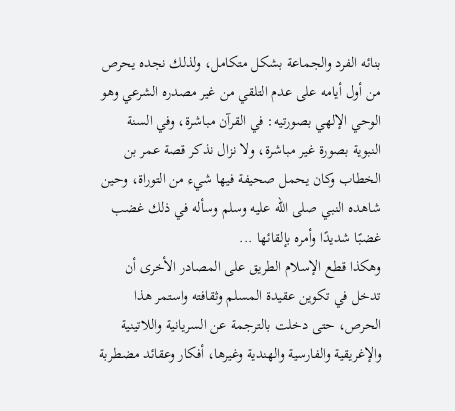بنائه الفرد والجماعة بشكل متكامل، ولذلك نجده يحرص من أول أيامه على عدم التلقي من غير مصدره الشرعي وهو الوحي الإلهي بصورتيه: في القرآن مباشرة، وفي السنة النبوية بصورة غير مباشرة، ولا نزال نذكر قصة عمر بن الخطاب وكان يحمل صحيفة فيها شيء من التوراة، وحين شاهده النبي صلى الله عليه وسلم وسأله في ذلك غضب غضبًا شديدًا وأمره بإلقائها ...
وهكذا قطع الإسلام الطريق على المصادر الأخرى أن تدخل في تكوين عقيدة المسلم وثقافته واستمر هذا الحرص، حتى دخلت بالترجمة عن السريانية واللاتينية والإغريقية والفارسية والهندية وغيرها، أفكار وعقائد مضطربة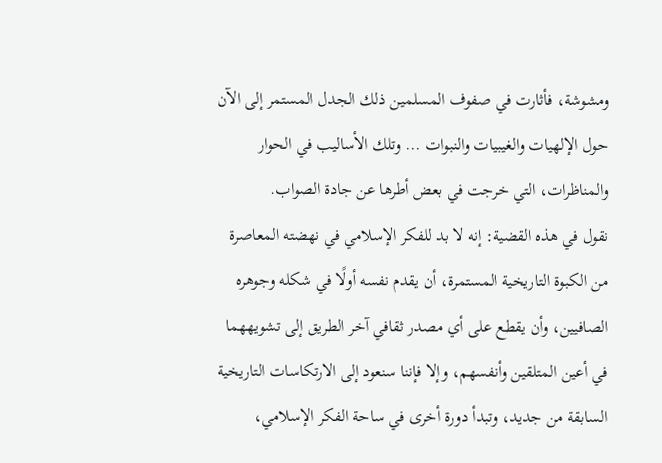ومشوشة، فأثارت في صفوف المسلمين ذلك الجدل المستمر إلى الآن حول الإلهيات والغيبيات والنبوات ... وتلك الأساليب في الحوار والمناظرات، التي خرجت في بعض أطرها عن جادة الصواب.
نقول في هذه القضية: إنه لا بد للفكر الإسلامي في نهضته المعاصرة من الكبوة التاريخية المستمرة، أن يقدم نفسه أولًا في شكله وجوهره الصافيين، وأن يقطع على أي مصدر ثقافي آخر الطريق إلى تشويههما في أعين المتلقين وأنفسهم، وإلا فإننا سنعود إلى الارتكاسات التاريخية السابقة من جديد، وتبدأ دورة أخرى في ساحة الفكر الإسلامي،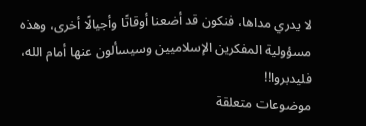لا يدري مداها، فنكون قد أضعنا أوقاتًا وأجيالًا أخرى، وهذه مسؤولية المفكرين الإسلاميين وسيسألون عنها أمام الله، فليدبروا!!
موضوعات متعلقة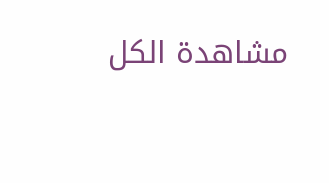مشاهدة الكل